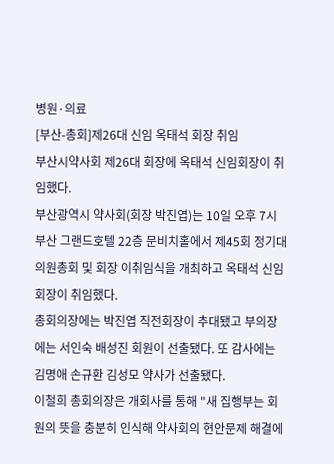병원·의료
[부산-총회]제26대 신임 옥태석 회장 취임
부산시약사회 제26대 회장에 옥태석 신임회장이 취임했다.
부산광역시 약사회(회장 박진엽)는 10일 오후 7시 부산 그랜드호텔 22층 문비치홀에서 제45회 정기대의원총회 및 회장 이취임식을 개최하고 옥태석 신임회장이 취임했다.
총회의장에는 박진엽 직전회장이 추대됐고 부의장에는 서인숙 배성진 회원이 선출됐다. 또 감사에는 김명애 손규환 김성모 약사가 선출됐다.
이철희 총회의장은 개회사를 통해 "새 집행부는 회원의 뜻을 충분히 인식해 약사회의 현안문제 해결에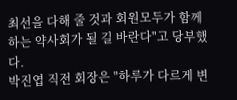최선을 다해 줄 것과 회원모두가 함께 하는 약사회가 될 길 바란다"고 당부했다.
박진엽 직전 회장은 "하루가 다르게 변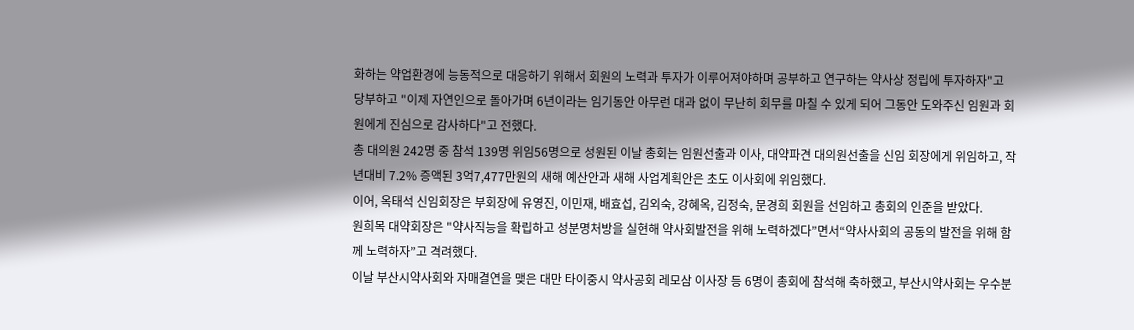화하는 약업환경에 능동적으로 대응하기 위해서 회원의 노력과 투자가 이루어져야하며 공부하고 연구하는 약사상 정립에 투자하자"고 당부하고 "이제 자연인으로 돌아가며 6년이라는 임기동안 아무런 대과 없이 무난히 회무를 마칠 수 있게 되어 그동안 도와주신 임원과 회원에게 진심으로 감사하다"고 전했다.
총 대의원 242명 중 참석 139명 위임56명으로 성원된 이날 총회는 임원선출과 이사, 대약파견 대의원선출을 신임 회장에게 위임하고, 작년대비 7.2% 증액된 3억7,477만원의 새해 예산안과 새해 사업계획안은 초도 이사회에 위임했다.
이어, 옥태석 신임회장은 부회장에 유영진, 이민재, 배효섭, 김외숙, 강혜옥, 김정숙, 문경희 회원을 선임하고 총회의 인준을 받았다.
원희목 대약회장은 "약사직능을 확립하고 성분명처방을 실현해 약사회발전을 위해 노력하겠다”면서“약사사회의 공동의 발전을 위해 함께 노력하자”고 격려했다.
이날 부산시약사회와 자매결연을 맺은 대만 타이중시 약사공회 레모삼 이사장 등 6명이 총회에 참석해 축하했고, 부산시약사회는 우수분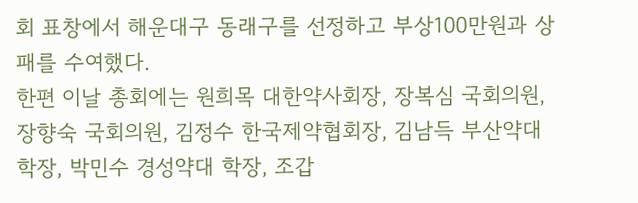회 표창에서 해운대구 동래구를 선정하고 부상100만원과 상패를 수여했다.
한편 이날 총회에는 원희목 대한약사회장, 장복심 국회의원, 장향숙 국회의원, 김정수 한국제약협회장, 김남득 부산약대 학장, 박민수 경성약대 학장, 조갑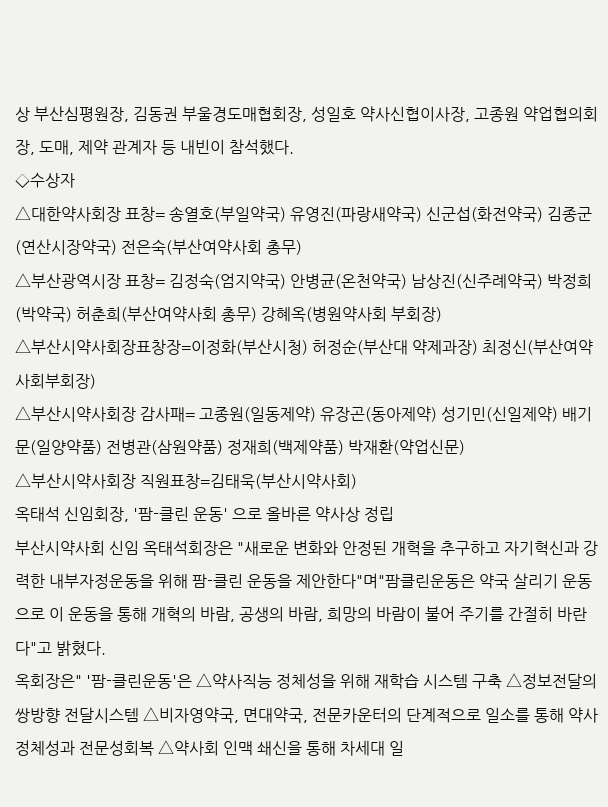상 부산심평원장, 김동권 부울경도매협회장, 성일호 약사신협이사장, 고종원 약업협의회장, 도매, 제약 관계자 등 내빈이 참석했다.
◇수상자
△대한약사회장 표창= 송열호(부일약국) 유영진(파랑새약국) 신군섭(화전약국) 김종군(연산시장약국) 전은숙(부산여약사회 총무)
△부산광역시장 표창= 김정숙(엄지약국) 안병균(온천약국) 남상진(신주례약국) 박정희(박약국) 허춘희(부산여약사회 총무) 강혜옥(병원약사회 부회장)
△부산시약사회장표창장=이정화(부산시청) 허정순(부산대 약제과장) 최정신(부산여약사회부회장)
△부산시약사회장 감사패= 고종원(일동제약) 유장곤(동아제약) 성기민(신일제약) 배기문(일양약품) 전병관(삼원약품) 정재희(백제약품) 박재환(약업신문)
△부산시약사회장 직원표창=김태욱(부산시약사회)
옥태석 신임회장, '팜-클린 운동' 으로 올바른 약사상 정립
부산시약사회 신임 옥태석회장은 "새로운 변화와 안정된 개혁을 추구하고 자기혁신과 강력한 내부자정운동을 위해 팜-클린 운동을 제안한다"며"팜클린운동은 약국 살리기 운동으로 이 운동을 통해 개혁의 바람, 공생의 바람, 희망의 바람이 불어 주기를 간절히 바란다"고 밝혔다.
옥회장은" '팜-클린운동'은 △약사직능 정체성을 위해 재학습 시스템 구축 △정보전달의 쌍방향 전달시스템 △비자영약국, 면대약국, 전문카운터의 단계적으로 일소를 통해 약사정체성과 전문성회복 △약사회 인맥 쇄신을 통해 차세대 일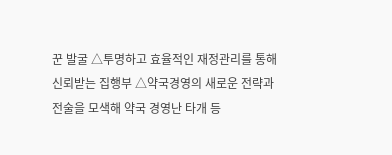꾼 발굴 △투명하고 효율적인 재정관리를 통해 신뢰받는 집행부 △약국경영의 새로운 전략과 전술을 모색해 약국 경영난 타개 등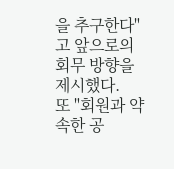을 추구한다"고 앞으로의 회무 방향을 제시했다.
또 "회원과 약속한 공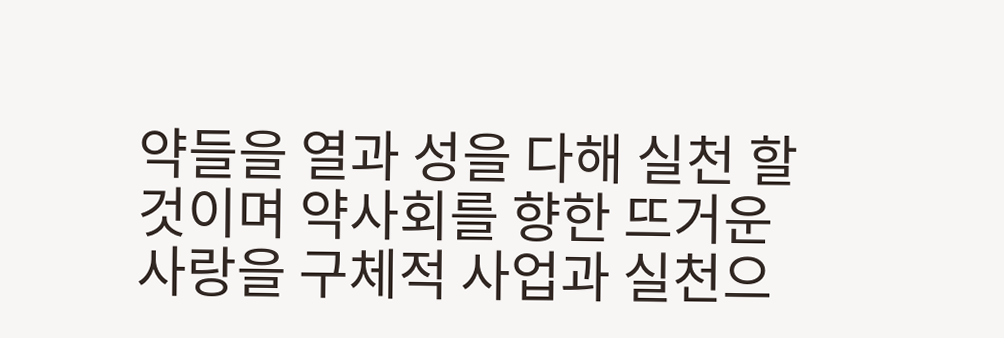약들을 열과 성을 다해 실천 할 것이며 약사회를 향한 뜨거운 사랑을 구체적 사업과 실천으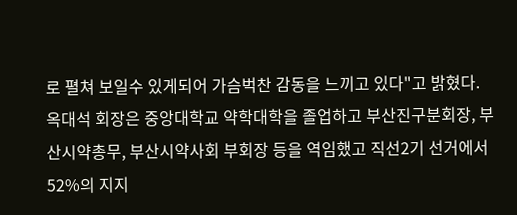로 펼쳐 보일수 있게되어 가슴벅찬 감동을 느끼고 있다"고 밝혔다.
옥대석 회장은 중앙대학교 약학대학을 졸업하고 부산진구분회장, 부산시약총무, 부산시약사회 부회장 등을 역임했고 직선2기 선거에서 52%의 지지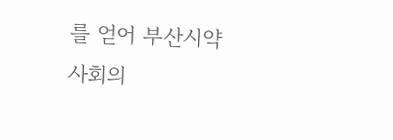를 얻어 부산시약사회의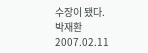수장이 됐다.
박재환
2007.02.11